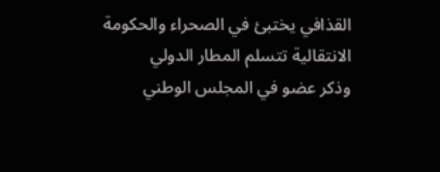القذافي يختبئ في الصحراء والحكومة الانتقالية تتسلم المطار الدولي
وذكر عضو في المجلس الوطني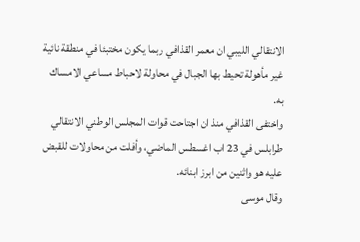الانتقالي الليبي ان معمر القذافي ربما يكون مختبئا في منطقة نائية غير مأهولة تحيط بها الجبال في محاولة لاحباط مساعي الامساك به.
واختفى القذافي منذ ان اجتاحت قوات المجلس الوطني الانتقالي طرابلس في 23 اب اغسطس الماضي، وأفلت من محاولات للقبض عليه هو واثنين من ابرز ابنائه.
وقال موسى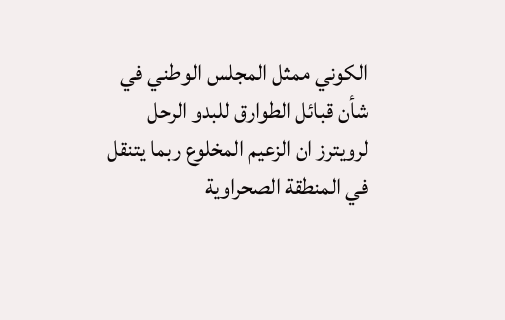الكوني ممثل المجلس الوطني في شأن قبائل الطوارق للبدو الرحل لرويترز ان الزعيم المخلوع ربما يتنقل في المنطقة الصحراوية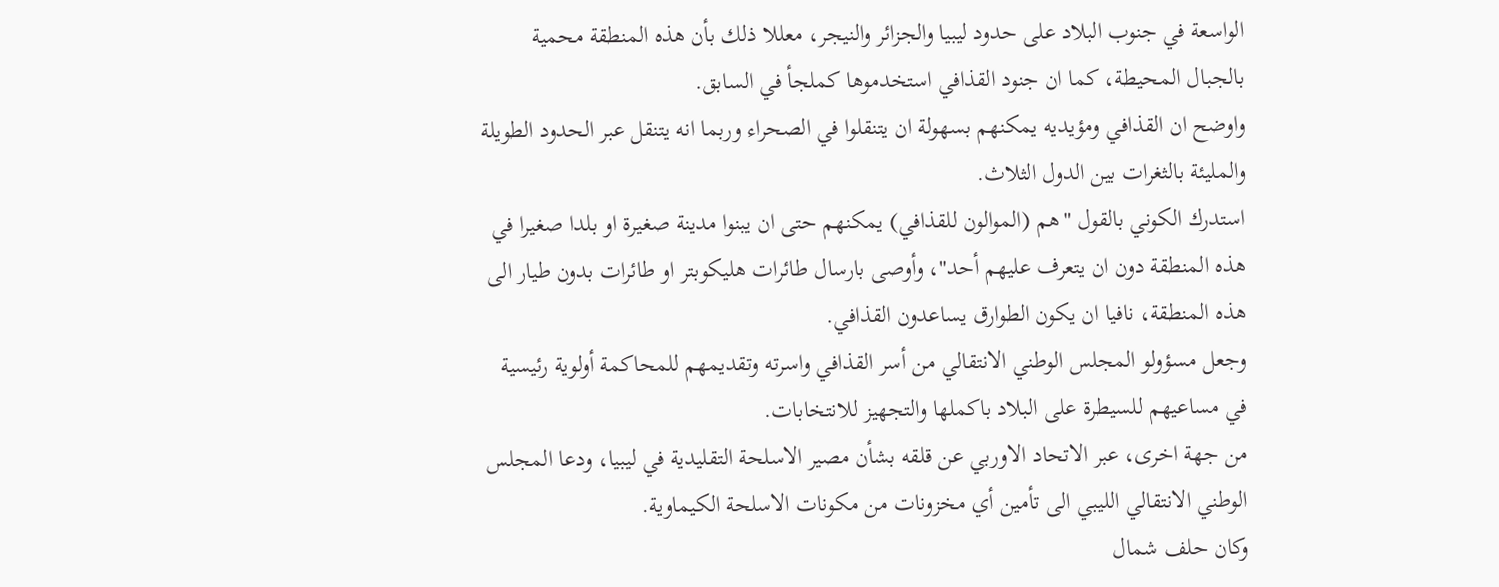الواسعة في جنوب البلاد على حدود ليبيا والجزائر والنيجر، معللا ذلك بأن هذه المنطقة محمية بالجبال المحيطة، كما ان جنود القذافي استخدموها كملجأ في السابق.
واوضح ان القذافي ومؤيديه يمكنهم بسهولة ان يتنقلوا في الصحراء وربما انه يتنقل عبر الحدود الطويلة والمليئة بالثغرات بين الدول الثلاث.
استدرك الكوني بالقول "هم (الموالون للقذافي) يمكنهم حتى ان يبنوا مدينة صغيرة او بلدا صغيرا في هذه المنطقة دون ان يتعرف عليهم أحد"، وأوصى بارسال طائرات هليكوبتر او طائرات بدون طيار الى هذه المنطقة، نافيا ان يكون الطوارق يساعدون القذافي.
وجعل مسؤولو المجلس الوطني الانتقالي من أسر القذافي واسرته وتقديمهم للمحاكمة أولوية رئيسية في مساعيهم للسيطرة على البلاد باكملها والتجهيز للانتخابات.
من جهة اخرى، عبر الاتحاد الاوربي عن قلقه بشأن مصير الاسلحة التقليدية في ليبيا، ودعا المجلس الوطني الانتقالي الليبي الى تأمين أي مخزونات من مكونات الاسلحة الكيماوية.
وكان حلف شمال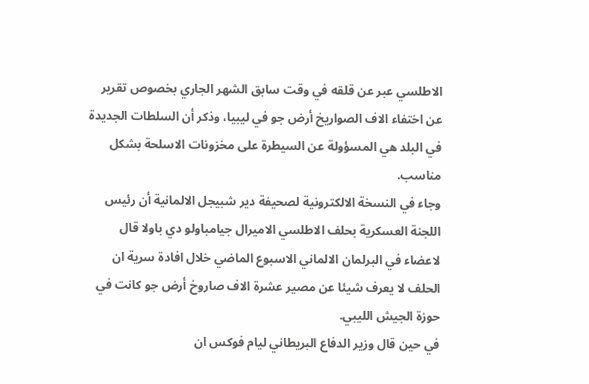الاطلسي عبر عن قلقه في وقت سابق الشهر الجاري بخصوص تقرير عن اختفاء الاف الصواريخ أرض جو في ليبيا، وذكر أن السلطات الجديدة في البلد هي المسؤولة عن السيطرة على مخزونات الاسلحة بشكل مناسب.
وجاء في النسخة الالكترونية لصحيفة دير شبيجل الالمانية أن رئيس اللجنة العسكرية بحلف الاطلسي الاميرال جيامباولو دي باولا قال لاعضاء في البرلمان الالماني الاسبوع الماضي خلال افادة سرية ان الحلف لا يعرف شيئا عن مصير عشرة الاف صاروخ أرض جو كانت في حوزة الجيش الليبي.
في حين قال وزير الدفاع البريطاني ليام فوكس ان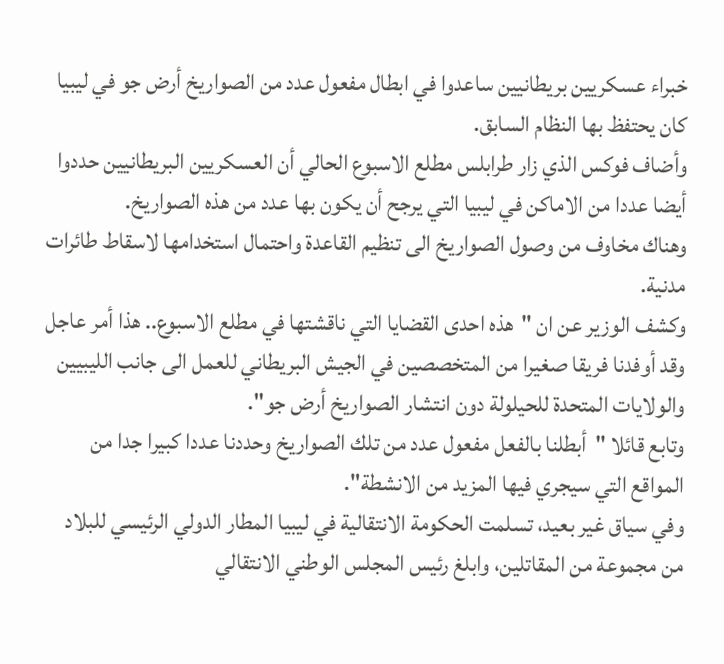خبراء عسكريين بريطانيين ساعدوا في ابطال مفعول عدد من الصواريخ أرض جو في ليبيا كان يحتفظ بها النظام السابق.
وأضاف فوكس الذي زار طرابلس مطلع الاسبوع الحالي أن العسكريين البريطانيين حددوا أيضا عددا من الاماكن في ليبيا التي يرجح أن يكون بها عدد من هذه الصواريخ.
وهناك مخاوف من وصول الصواريخ الى تنظيم القاعدة واحتمال استخدامها لاسقاط طائرات مدنية.
وكشف الوزير عن ان "هذه احدى القضايا التي ناقشتها في مطلع الاسبوع.. هذا أمر عاجل وقد أوفدنا فريقا صغيرا من المتخصصين في الجيش البريطاني للعمل الى جانب الليبيين والولايات المتحدة للحيلولة دون انتشار الصواريخ أرض جو".
وتابع قائلا "أبطلنا بالفعل مفعول عدد من تلك الصواريخ وحددنا عددا كبيرا جدا من المواقع التي سيجري فيها المزيد من الانشطة".
وفي سياق غير بعيد، تسلمت الحكومة الانتقالية في ليبيا المطار الدولي الرئيسي للبلاد من مجموعة من المقاتلين، وابلغ رئيس المجلس الوطني الانتقالي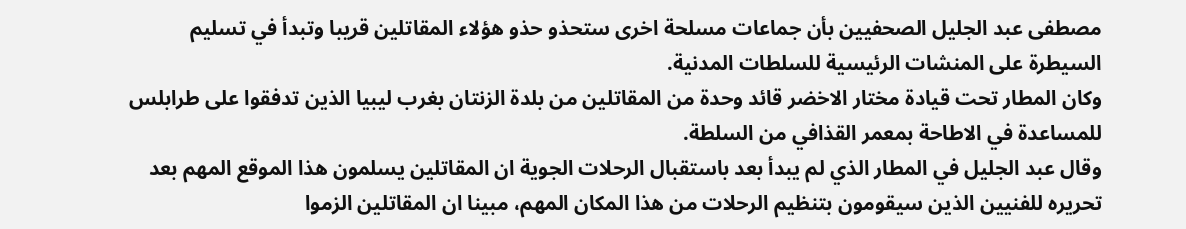مصطفى عبد الجليل الصحفيين بأن جماعات مسلحة اخرى ستحذو حذو هؤلاء المقاتلين قريبا وتبدأ في تسليم السيطرة على المنشات الرئيسية للسلطات المدنية.
وكان المطار تحت قيادة مختار الاخضر قائد وحدة من المقاتلين من بلدة الزنتان بغرب ليبيا الذين تدفقوا على طرابلس للمساعدة في الاطاحة بمعمر القذافي من السلطة.
وقال عبد الجليل في المطار الذي لم يبدأ بعد باستقبال الرحلات الجوية ان المقاتلين يسلمون هذا الموقع المهم بعد تحريره للفنيين الذين سيقومون بتنظيم الرحلات من هذا المكان المهم، مبينا ان المقاتلين الزموا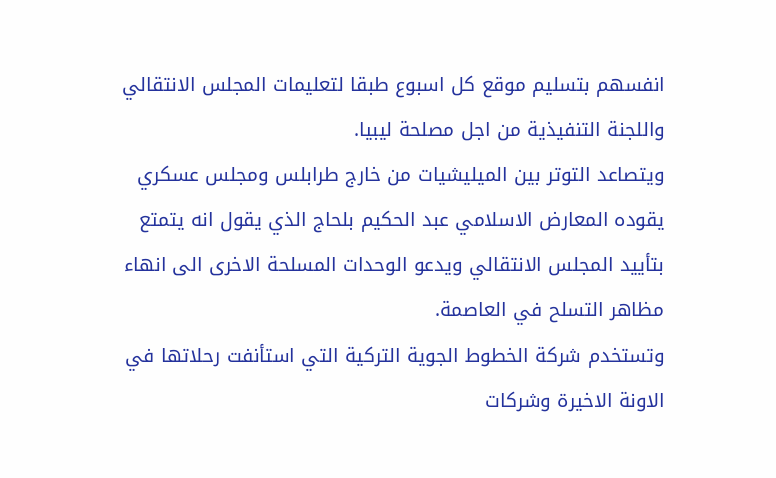انفسهم بتسليم موقع كل اسبوع طبقا لتعليمات المجلس الانتقالي واللجنة التنفيذية من اجل مصلحة ليبيا.
ويتصاعد التوتر بين الميليشيات من خارج طرابلس ومجلس عسكري يقوده المعارض الاسلامي عبد الحكيم بلحاج الذي يقول انه يتمتع بتأييد المجلس الانتقالي ويدعو الوحدات المسلحة الاخرى الى انهاء مظاهر التسلح في العاصمة.
وتستخدم شركة الخطوط الجوية التركية التي استأنفت رحلاتها في الاونة الاخيرة وشركات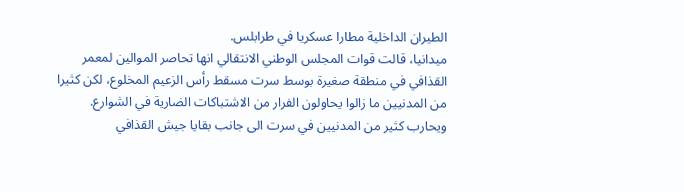الطيران الداخلية مطارا عسكريا في طرابلس.
ميدانيا، قالت قوات المجلس الوطني الانتقالي انها تحاصر الموالين لمعمر القذافي في منطقة صغيرة بوسط سرت مسقط رأس الزعيم المخلوع، لكن كثيرا من المدنيين ما زالوا يحاولون الفرار من الاشتباكات الضارية في الشوارع.
ويحارب كثير من المدنيين في سرت الى جانب بقايا جيش القذافي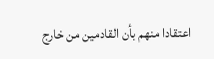اعتقادا منهم بأن القادمين من خارج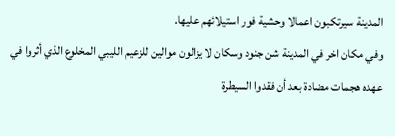المدينة سيرتكبون اعمالا وحشية فور استيلائهم عليها.
وفي مكان اخر في المدينة شن جنود وسكان لا يزالون موالين للزعيم الليبي المخلوع الذي أثروا في عهده هجمات مضادة بعد أن فقدوا السيطرة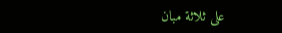على ثلاثة مبان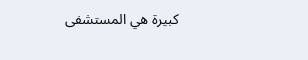كبيرة هي المستشفى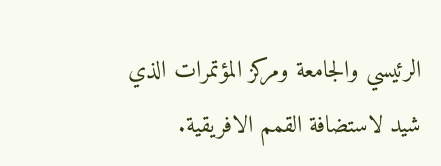الرئيسي والجامعة ومركز المؤتمرات الذي شيد لاستضافة القمم الافريقية.